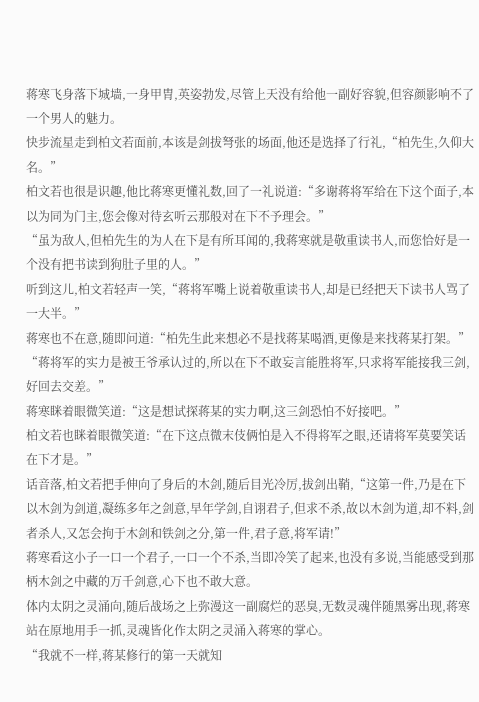蒋寒飞身落下城墙,一身甲胄,英姿勃发,尽管上天没有给他一副好容貌,但容颜影响不了一个男人的魅力。
快步流星走到柏文若面前,本该是剑拔弩张的场面,他还是选择了行礼,“柏先生,久仰大名。”
柏文若也很是识趣,他比蒋寒更懂礼数,回了一礼说道:“多谢蒋将军给在下这个面子,本以为同为门主,您会像对待玄听云那般对在下不予理会。”
“虽为敌人,但柏先生的为人在下是有所耳闻的,我蒋寒就是敬重读书人,而您恰好是一个没有把书读到狗肚子里的人。”
听到这儿,柏文若轻声一笑,“蒋将军嘴上说着敬重读书人,却是已经把天下读书人骂了一大半。”
蒋寒也不在意,随即问道:“柏先生此来想必不是找蒋某喝酒,更像是来找蒋某打架。”
“蒋将军的实力是被王爷承认过的,所以在下不敢妄言能胜将军,只求将军能接我三剑,好回去交差。”
蒋寒眯着眼微笑道:“这是想试探蒋某的实力啊,这三剑恐怕不好接吧。”
柏文若也眯着眼微笑道:“在下这点微末伎俩怕是入不得将军之眼,还请将军莫要笑话在下才是。”
话音落,柏文若把手伸向了身后的木剑,随后目光冷厉,拔剑出鞘,“这第一件,乃是在下以木剑为剑道,凝练多年之剑意,早年学剑,自诩君子,但求不杀,故以木剑为道,却不料,剑者杀人,又怎会拘于木剑和铁剑之分,第一件,君子意,将军请!”
蒋寒看这小子一口一个君子,一口一个不杀,当即冷笑了起来,也没有多说,当能感受到那柄木剑之中藏的万千剑意,心下也不敢大意。
体内太阴之灵涌向,随后战场之上弥漫这一副腐烂的恶臭,无数灵魂伴随黑雾出现,蒋寒站在原地用手一抓,灵魂皆化作太阴之灵涌入蒋寒的掌心。
“我就不一样,蒋某修行的第一天就知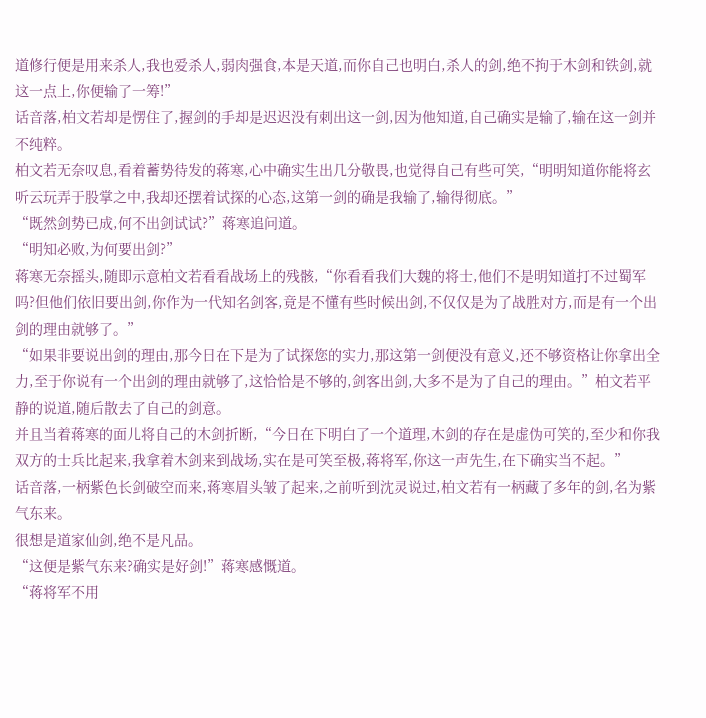道修行便是用来杀人,我也爱杀人,弱肉强食,本是天道,而你自己也明白,杀人的剑,绝不拘于木剑和铁剑,就这一点上,你便输了一筹!”
话音落,柏文若却是愣住了,握剑的手却是迟迟没有刺出这一剑,因为他知道,自己确实是输了,输在这一剑并不纯粹。
柏文若无奈叹息,看着蓄势待发的蒋寒,心中确实生出几分敬畏,也觉得自己有些可笑,“明明知道你能将玄听云玩弄于股掌之中,我却还摆着试探的心态,这第一剑的确是我输了,输得彻底。”
“既然剑势已成,何不出剑试试?”蒋寒追问道。
“明知必败,为何要出剑?”
蒋寒无奈摇头,随即示意柏文若看看战场上的残骸,“你看看我们大魏的将士,他们不是明知道打不过蜀军吗?但他们依旧要出剑,你作为一代知名剑客,竟是不懂有些时候出剑,不仅仅是为了战胜对方,而是有一个出剑的理由就够了。”
“如果非要说出剑的理由,那今日在下是为了试探您的实力,那这第一剑便没有意义,还不够资格让你拿出全力,至于你说有一个出剑的理由就够了,这恰恰是不够的,剑客出剑,大多不是为了自己的理由。”柏文若平静的说道,随后散去了自己的剑意。
并且当着蒋寒的面儿将自己的木剑折断,“今日在下明白了一个道理,木剑的存在是虚伪可笑的,至少和你我双方的士兵比起来,我拿着木剑来到战场,实在是可笑至极,蒋将军,你这一声先生,在下确实当不起。”
话音落,一柄紫色长剑破空而来,蒋寒眉头皱了起来,之前听到沈灵说过,柏文若有一柄藏了多年的剑,名为紫气东来。
很想是道家仙剑,绝不是凡品。
“这便是紫气东来?确实是好剑!”蒋寒感慨道。
“蒋将军不用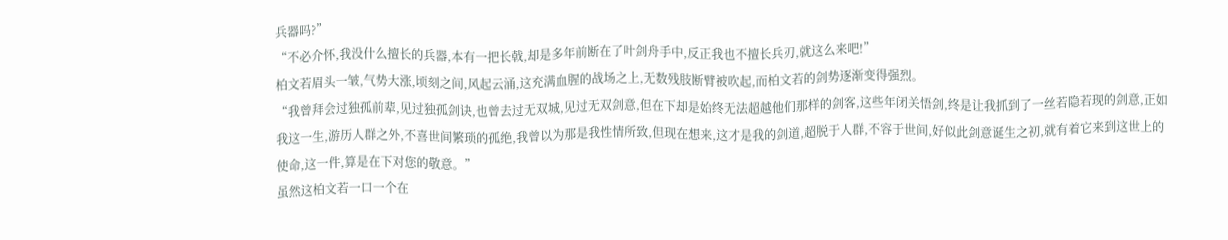兵器吗?”
“不必介怀,我没什么擅长的兵器,本有一把长戟,却是多年前断在了叶剑舟手中,反正我也不擅长兵刃,就这么来吧!”
柏文若眉头一皱,气势大涨,顷刻之间,风起云涌,这充满血腥的战场之上,无数残肢断臂被吹起,而柏文若的剑势逐渐变得强烈。
“我曾拜会过独孤前辈,见过独孤剑诀,也曾去过无双城,见过无双剑意,但在下却是始终无法超越他们那样的剑客,这些年闭关悟剑,终是让我抓到了一丝若隐若现的剑意,正如我这一生,游历人群之外,不喜世间繁琐的孤绝,我曾以为那是我性情所致,但现在想来,这才是我的剑道,超脱于人群,不容于世间,好似此剑意诞生之初,就有着它来到这世上的使命,这一件,算是在下对您的敬意。”
虽然这柏文若一口一个在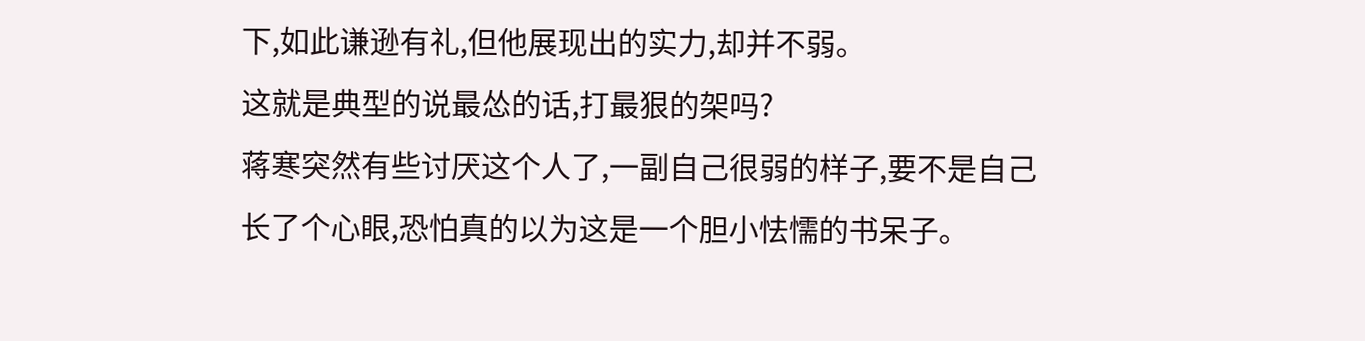下,如此谦逊有礼,但他展现出的实力,却并不弱。
这就是典型的说最怂的话,打最狠的架吗?
蒋寒突然有些讨厌这个人了,一副自己很弱的样子,要不是自己长了个心眼,恐怕真的以为这是一个胆小怯懦的书呆子。